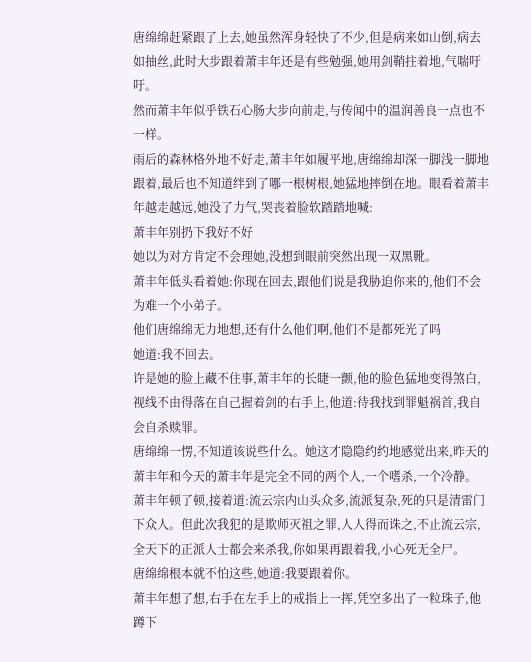唐绵绵赶紧跟了上去,她虽然浑身轻快了不少,但是病来如山倒,病去如抽丝,此时大步跟着萧丰年还是有些勉强,她用剑鞘拄着地,气喘吁吁。
然而萧丰年似乎铁石心肠大步向前走,与传闻中的温润善良一点也不一样。
雨后的森林格外地不好走,萧丰年如履平地,唐绵绵却深一脚浅一脚地跟着,最后也不知道绊到了哪一根树根,她猛地摔倒在地。眼看着萧丰年越走越远,她没了力气,哭丧着脸软踏踏地喊:
萧丰年别扔下我好不好
她以为对方肯定不会理她,没想到眼前突然出现一双黑靴。
萧丰年低头看着她:你现在回去,跟他们说是我胁迫你来的,他们不会为难一个小弟子。
他们唐绵绵无力地想,还有什么他们啊,他们不是都死光了吗
她道:我不回去。
许是她的脸上藏不住事,萧丰年的长睫一颤,他的脸色猛地变得煞白,视线不由得落在自己握着剑的右手上,他道:待我找到罪魁祸首,我自会自杀赎罪。
唐绵绵一愣,不知道该说些什么。她这才隐隐约约地感觉出来,昨天的萧丰年和今天的萧丰年是完全不同的两个人,一个嗜杀,一个冷静。
萧丰年顿了顿,接着道:流云宗内山头众多,流派复杂,死的只是清雷门下众人。但此次我犯的是欺师灭祖之罪,人人得而诛之,不止流云宗,全天下的正派人士都会来杀我,你如果再跟着我,小心死无全尸。
唐绵绵根本就不怕这些,她道:我要跟着你。
萧丰年想了想,右手在左手上的戒指上一挥,凭空多出了一粒珠子,他蹲下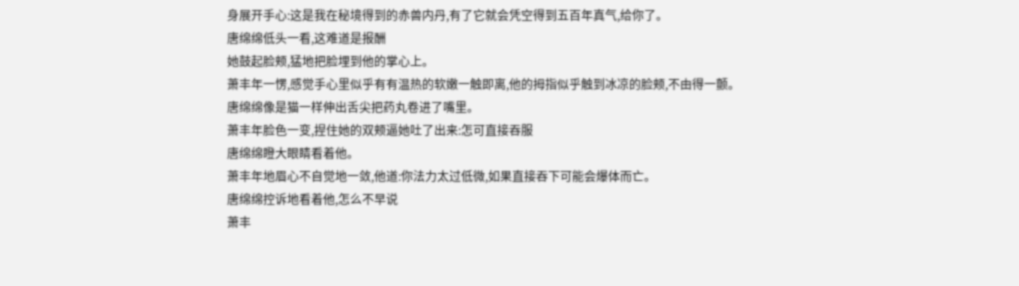身展开手心:这是我在秘境得到的赤兽内丹,有了它就会凭空得到五百年真气,给你了。
唐绵绵低头一看,这难道是报酬
她鼓起脸颊,猛地把脸埋到他的掌心上。
萧丰年一愣,感觉手心里似乎有有温热的软嫩一触即离,他的拇指似乎触到冰凉的脸颊,不由得一颤。
唐绵绵像是猫一样伸出舌尖把药丸卷进了嘴里。
萧丰年脸色一变,捏住她的双颊逼她吐了出来:怎可直接吞服
唐绵绵瞪大眼睛看着他。
萧丰年地眉心不自觉地一敛,他道:你法力太过低微,如果直接吞下可能会爆体而亡。
唐绵绵控诉地看着他,怎么不早说
萧丰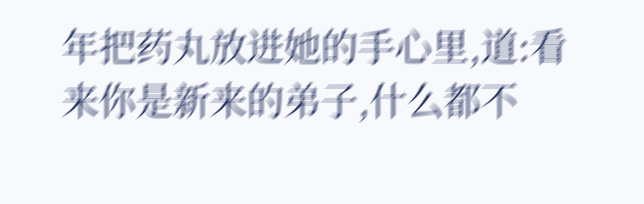年把药丸放进她的手心里,道:看来你是新来的弟子,什么都不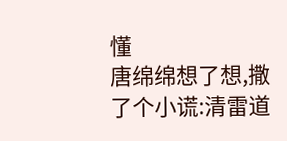懂
唐绵绵想了想,撒了个小谎:清雷道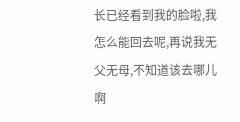长已经看到我的脸啦,我怎么能回去呢,再说我无父无母,不知道该去哪儿啊